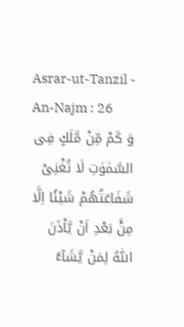Asrar-ut-Tanzil - An-Najm : 26
وَ كَمْ مِّنْ مَّلَكٍ فِی السَّمٰوٰتِ لَا تُغْنِیْ شَفَاعَتُهُمْ شَیْئًا اِلَّا مِنْۢ بَعْدِ اَنْ یَّاْذَنَ اللّٰهُ لِمَنْ یَّشَآءُ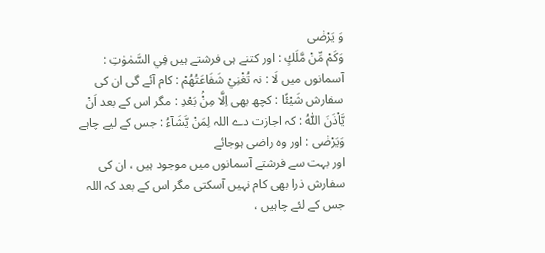وَ یَرْضٰى
وَكَمْ مِّنْ مَّلَكٍ : اور کتنے ہی فرشتے ہیں فِي السَّمٰوٰتِ : آسمانوں میں لَا : نہ تُغْنِيْ شَفَاعَتُهُمْ : کام آئے گی ان کی سفارش شَيْئًا : کچھ بھی اِلَّا مِنْۢ بَعْدِ : مگر اس کے بعد اَنْ يَّاْذَنَ اللّٰهُ : کہ اجازت دے اللہ لِمَنْ يَّشَآءُ : جس کے لیے چاہے وَيَرْضٰى : اور وہ راضی ہوجائے
اور بہت سے فرشتے آسمانوں میں موجود ہیں ، ان کی سفارش ذرا بھی کام نہیں آسکتی مگر اس کے بعد کہ اللہ جس کے لئے چاہیں ،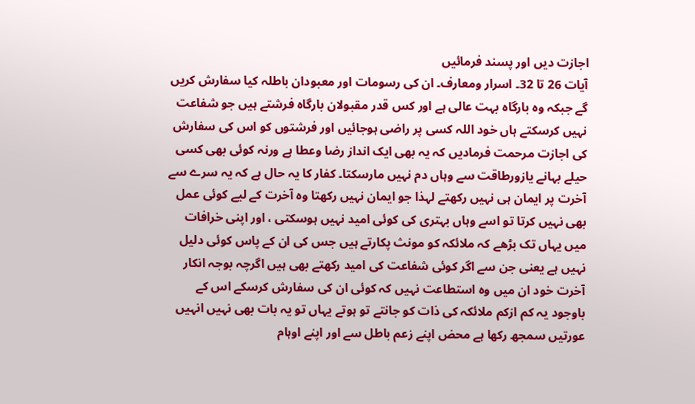اجازت دیں اور پسند فرمائیں
آیات 26 تا 32۔ اسرار ومعارف۔ ان کی رسومات اور معبودان باطلہ کیا سفارش کریں گے جبکہ وہ بارگاہ بہت عالی ہے اور کس قدر مقبولان بارگاہ فرشتے ہیں جو شفاعت نہیں کرسکتے ہاں خود اللہ کسی پر راضی ہوجائیں اور فرشتوں کو اس کی سفارش کی اجازت مرحمت فرمادیں کہ یہ بھی ایک انداز رضا وعطا ہے ورنہ کوئی بھی کسی حیلے بہانے یازورطاقت سے وہاں دم نہیں مارسکتا۔ کفار کا یہ حال ہے کہ یہ سرے سے آخرت پر ایمان ہی نہیں رکھتے لہذا جو ایمان نہیں رکھتا وہ آخرت کے لیے کوئی عمل بھی نہیں کرتا تو اسے وہاں بہتری کی کوئی امید نہیں ہوسکتی ، اور اپنی خرافات میں یہاں تک بڑھے کہ ملائکہ کو مونث پکارتے ہیں جس کی ان کے پاس کوئی دلیل نہیں ہے یعنی جن سے اگر کوئی شفاعت کی امید رکھتے بھی ہیں اگرچہ بوجہ انکار آخرت خود ان میں وہ استطاعت نہیں کہ کوئی ان کی سفارش کرسکے اس کے باوجود یہ کم ازکم ملائکہ کی ذات کو جانتے تو ہوتے یہاں تو یہ بات بھی نہیں انہیں عورتیں سمجھ رکھا ہے محض اپنے زعم باطل سے اور اپنے اوہام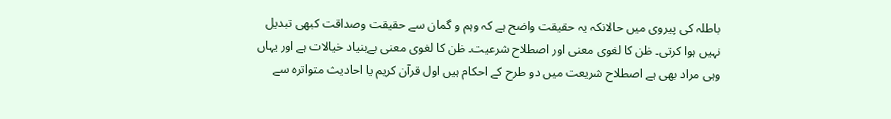باطلہ کی پیروی میں حالانکہ یہ حقیقت واضح ہے کہ وہم و گمان سے حقیقت وصداقت کبھی تبدیل نہیں ہوا کرتی۔ ظن کا لغوی معنی اور اصطلاح شرعیت۔ ظن کا لغوی معنی بےبنیاد خیالات ہے اور یہاں وہی مراد بھی ہے اصطلاح شریعت میں دو طرح کے احکام ہیں اول قرآن کریم یا احادیث متواترہ سے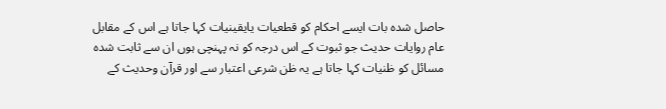حاصل شدہ بات ایسے احکام کو قطعیات یایقینیات کہا جاتا ہے اس کے مقابل عام روایات حدیث جو ثبوت کے اس درجہ کو نہ پہنچی ہوں ان سے ثابت شدہ مسائل کو ظنیات کہا جاتا ہے یہ ظن شرعی اعتبار سے اور قرآن وحدیث کے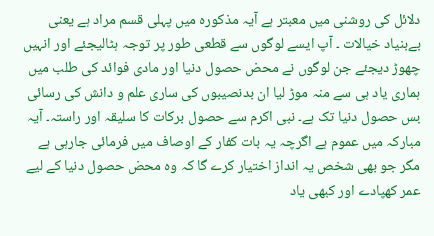دلائل کی روشنی میں معبتر ہے آیہ مذکورہ میں پہلی قسم مراد ہے یعنی بےبنیاد خیالات ۔ آپ ایسے لوگوں سے قطعی طور پر توجہ ہٹالیجئے اور انہیں چھوڑ دیجئے جن لوگوں نے محض حصول دنیا اور مادی فوائد کی طلب میں ہماری یاد ہی سے منہ موڑ لیا ان بدنصیبوں کی ساری علم و دانش کی رسائی بس حصول دنیا تک ہے۔ نبی اکرم سے حصول برکات کا سلیقہ اور راستہ۔ آیہ مبارکہ میں عموم ہے اگرچہ یہ بات کفار کے اوصاف میں فرمائی جارہی ہے مگر جو بھی شخص یہ انداز اختیار کرے گا کہ وہ محض حصول دنیا کے لیے عمر کھپادے اور کبھی یاد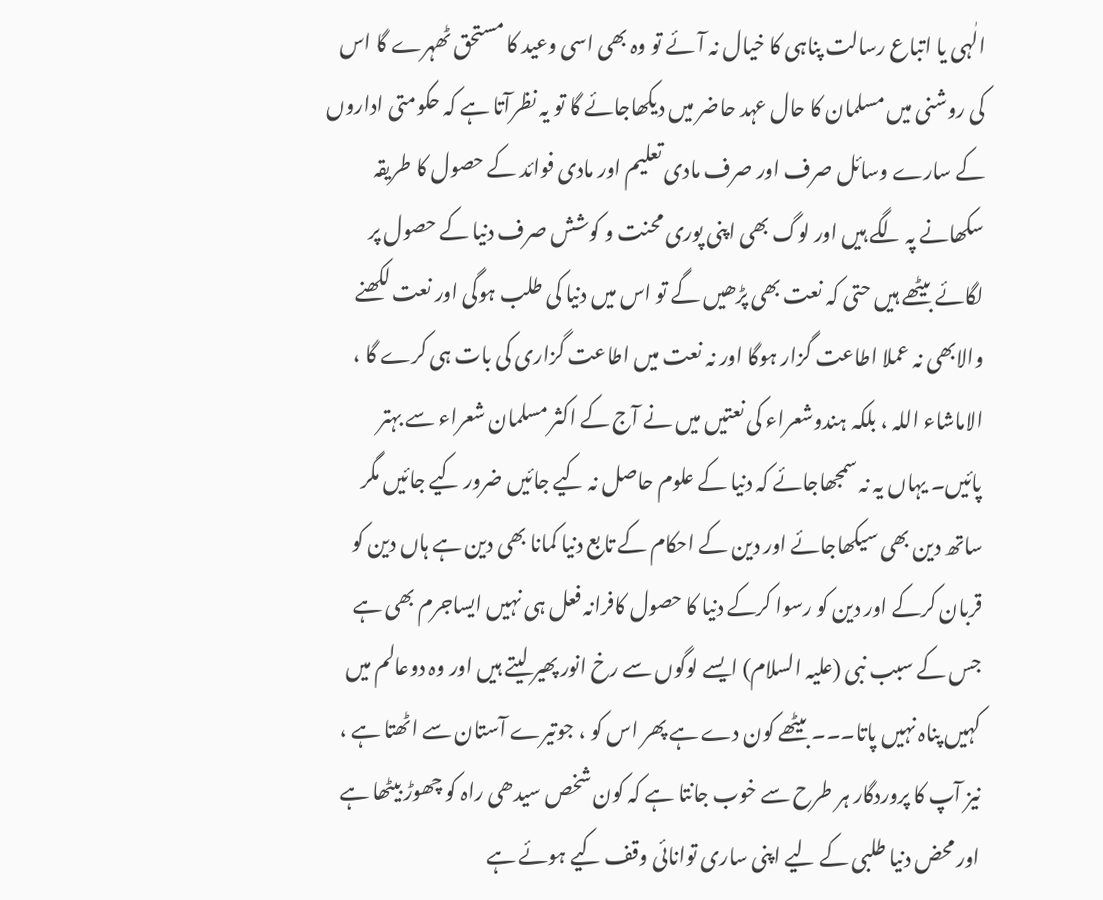الٰہی یا اتباع رسالت پناہی کا خیال نہ آئے تو وہ بھی اسی وعید کا مستحق ٹھہرے گا اس کی روشنی میں مسلمان کا حال عہد حاضر میں دیکھاجائے گا تو یہ نظرآتا ہے کہ حکومتی اداروں کے سارے وسائل صرف اور صرف مادی تعلیم اور مادی فوائد کے حصول کا طریقہ سکھانے پہ لگے ہیں اور لوگ بھی اپنی پوری محنت و کوشش صرف دنیا کے حصول پر لگائے بیٹھے ہیں حتی کہ نعت بھی پڑھیں گے تو اس میں دنیا کی طلب ہوگی اور نعت لکھنے والابھی نہ عملا اطاعت گزار ہوگا اور نہ نعت میں اطاعت گزاری کی بات ہی کرے گا ، الاماشاء اللہ ، بلکہ ہندوشعراء کی نعتیں میں نے آج کے اکثر مسلمان شعراء سے بہتر پائیں۔ یہاں یہ نہ سمجھاجائے کہ دنیا کے علوم حاصل نہ کیے جائیں ضرور کیے جائیں مگر ساتھ دین بھی سیکھاجائے اور دین کے احکام کے تابع دنیا کمانا بھی دین ہے ہاں دین کو قربان کرکے اور دین کو رسوا کرکے دنیا کا حصول کافرانہ فعل ہی نہیں ایساجرم بھی ہے جس کے سبب نبی (علیہ السلام) ایسے لوگوں سے رخ انور پھیر لیتے ہیں اور وہ دوعالم میں کہیں پناہ نہیں پاتا۔۔۔ بیٹھے کون دے ہے پھر اس کو ، جوتیرے آستان سے اٹھتا ہے ، نیز آپ کا پروردگار ہر طرح سے خوب جانتا ہے کہ کون شخص سیدھی راہ کو چھوڑ بیٹھا ہے اور محض دنیا طلبی کے لیے اپنی ساری توانائی وقف کیے ہوئے ہے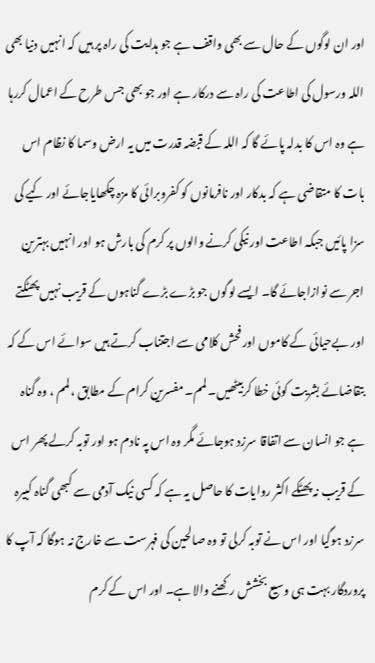اور ان لوگوں کے حال سے بھی واقف ہے جو ہدایت کی راہ پر ہیں کہ انہیں دنیا بھی اللہ ورسول کی اطاعت کی راہ سے درکار ہے اور جو بھی جس طرح کے اعمال کررہا ہے وہ اس کا بدلہ پائے گا کہ اللہ کے قبضہ قدرت میں یہ ارض وسما کا نظام اس بات کا متقاضی ہے کہ بدکار اور نافرمانوں کو کفروبرائی کا مزہ چکھایاجائے اور کیے کی سزا پائیں جبکہ اطاعت اور نیکی کرنے والوں پر کرم کی بارش ہو اور انہیں بہترین اجر سے نوازاجائے گا۔ ایسے لوگوں جو بڑے بڑے گناہوں کے قریب نہیں پھٹکتے اور بےحیائی کے کاموں اور فحش کلامی سے اجتناب کرتے ہیں سوائے اس کے کہ بتقاضائے بشریت کوئی خطا کربیٹھیں۔ لمم۔ مفسرین کرام کے مطابق ، لمم ، وہ گناہ ہے جو انسان سے اتفاقا سرزد ہوجائے مگر وہ اس پہ نادم ہو اور توبہ کرلے پھر اس کے قریب نہ پھٹکے اکثر روایات کا حاصل یہ ہے کہ کسی نیک آدمی سے کبھی گناہ کبیرہ سرزد ہوگیا اور اس نے توبہ کرلی تو وہ صالحین کی فہرست سے خارج نہ ہوگا کہ آپ کا پروردگار بہت ہی وسیع بخشش رکھنے والا ہے۔ اور اس کے کرم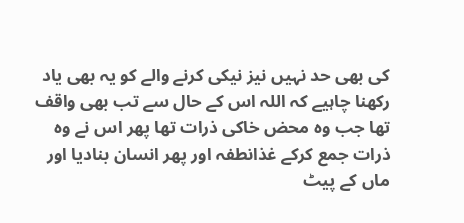کی بھی حد نہیں نیز نیکی کرنے والے کو یہ بھی یاد رکھنا چاہیے کہ اللہ اس کے حال سے تب بھی واقف تھا جب وہ محض خاکی ذرات تھا پھر اس نے وہ ذرات جمع کرکے غذانطفہ اور پھر انسان بنادیا اور ماں کے پیٹ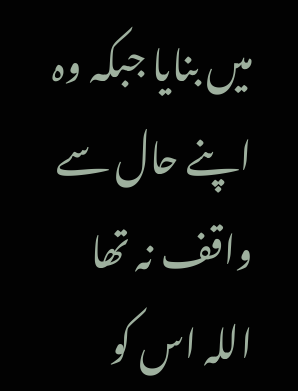میں بنایا جبکہ وہ اپنے حال سے واقف نہ تھا اللہ اس کو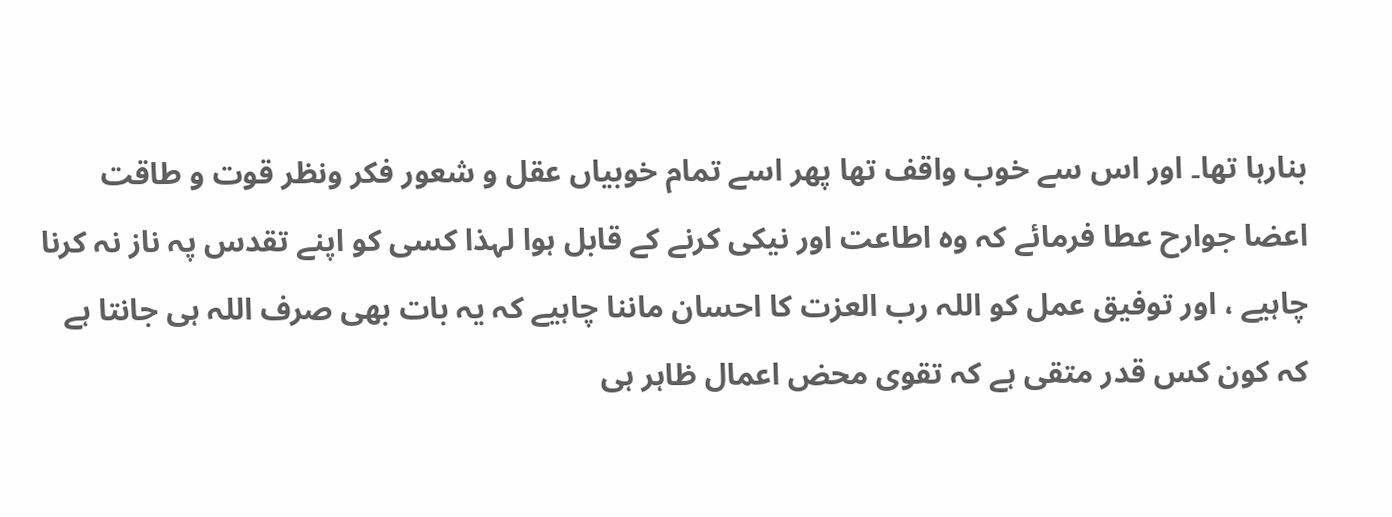بنارہا تھا۔ اور اس سے خوب واقف تھا پھر اسے تمام خوبیاں عقل و شعور فکر ونظر قوت و طاقت اعضا جوارح عطا فرمائے کہ وہ اطاعت اور نیکی کرنے کے قابل ہوا لہذا کسی کو اپنے تقدس پہ ناز نہ کرنا چاہیے ، اور توفیق عمل کو اللہ رب العزت کا احسان ماننا چاہیے کہ یہ بات بھی صرف اللہ ہی جانتا ہے کہ کون کس قدر متقی ہے کہ تقوی محض اعمال ظاہر ہی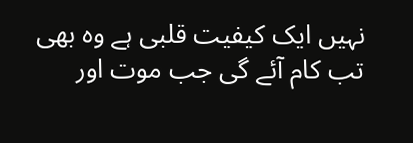نہیں ایک کیفیت قلبی ہے وہ بھی تب کام آئے گی جب موت اور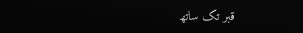قبر تک ساتھ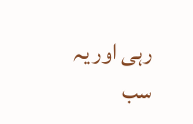رہی اور یہ سب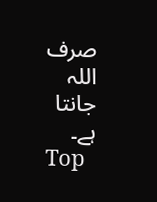صرف اللہ جانتا ہے۔
Top